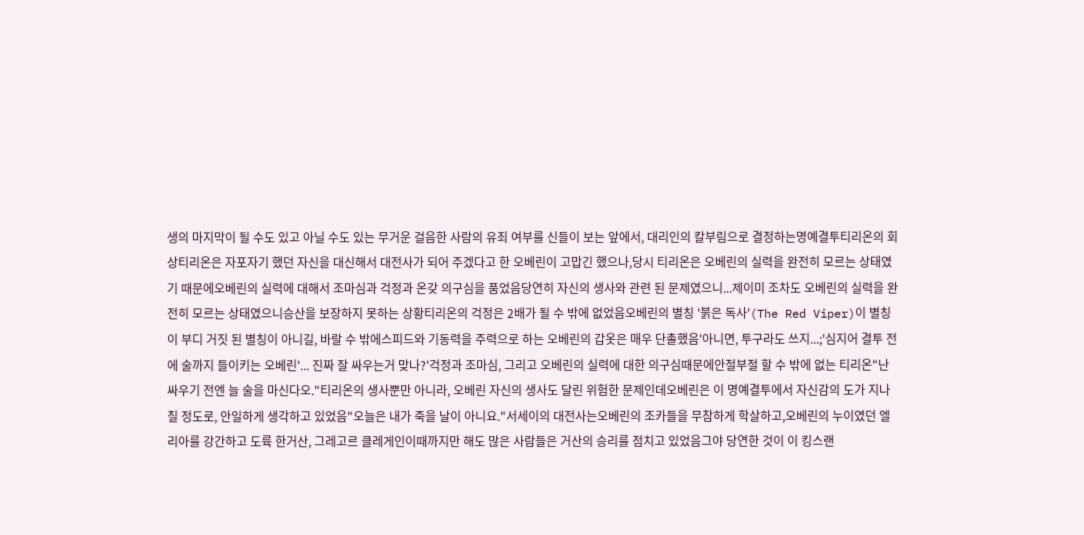생의 마지막이 될 수도 있고 아닐 수도 있는 무거운 걸음한 사람의 유죄 여부를 신들이 보는 앞에서, 대리인의 칼부림으로 결정하는명예결투티리온의 회상티리온은 자포자기 했던 자신을 대신해서 대전사가 되어 주겠다고 한 오베린이 고맙긴 했으나,당시 티리온은 오베린의 실력을 완전히 모르는 상태였기 때문에오베린의 실력에 대해서 조마심과 걱정과 온갖 의구심을 품었음당연히 자신의 생사와 관련 된 문제였으니...제이미 조차도 오베린의 실력을 완전히 모르는 상태였으니승산을 보장하지 못하는 상황티리온의 걱정은 2배가 될 수 밖에 없었음오베린의 별칭 '붉은 독사'(The Red Viper)이 별칭이 부디 거짓 된 별칭이 아니길, 바랄 수 밖에스피드와 기동력을 주력으로 하는 오베린의 갑옷은 매우 단촐했음'아니면, 투구라도 쓰지...;'심지어 결투 전에 술까지 들이키는 오베린'... 진짜 잘 싸우는거 맞나?'걱정과 조마심, 그리고 오베린의 실력에 대한 의구심때문에안절부절 할 수 밖에 없는 티리온"난 싸우기 전엔 늘 술을 마신다오."티리온의 생사뿐만 아니라, 오베린 자신의 생사도 달린 위험한 문제인데오베린은 이 명예결투에서 자신감의 도가 지나칠 정도로, 안일하게 생각하고 있었음"오늘은 내가 죽을 날이 아니요."서세이의 대전사는오베린의 조카들을 무참하게 학살하고,오베린의 누이였던 엘리아를 강간하고 도륙 한거산, 그레고르 클레게인이때까지만 해도 많은 사람들은 거산의 승리를 점치고 있었음그야 당연한 것이 이 킹스랜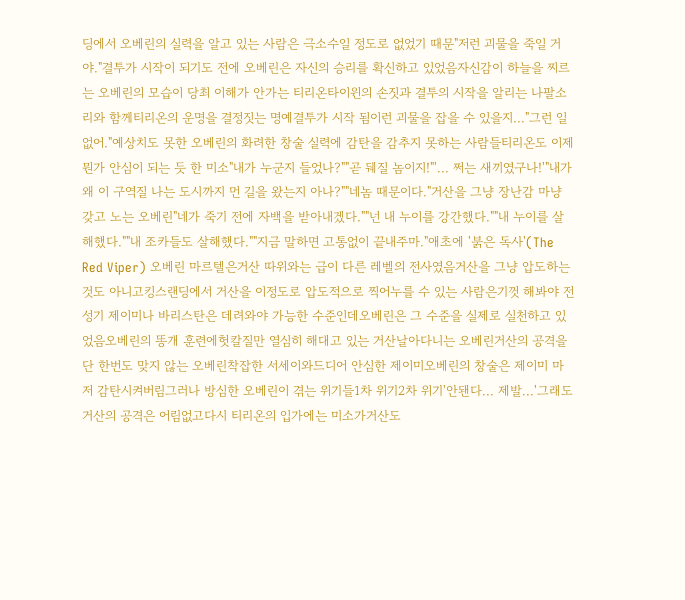딩에서 오베린의 실력을 알고 있는 사람은 극소수일 정도로 없었기 때문"저런 괴물을 죽일 거야."결투가 시작이 되기도 전에 오베린은 자신의 승리를 확신하고 있었음자신감이 하늘을 찌르는 오베린의 모습이 당최 이해가 안가는 티리온타이윈의 손짓과 결투의 시작을 알리는 나팔소리와 함께티리온의 운명을 결정짓는 명예결투가 시작 됨이런 괴물을 잡을 수 있을지..."그런 일 없어."예상치도 못한 오베린의 화려한 창술 실력에 감탄을 감추지 못하는 사람들티리온도 이제 뭔가 안심이 되는 듯 한 미소"내가 누군지 들었나?""곧 뒈질 놈이지!"'... 쩌는 새끼였구나!'"내가 왜 이 구역질 나는 도시까지 먼 길을 왔는지 아나?""네놈 때문이다."거산을 그냥 장난감 마냥 갖고 노는 오베린"네가 죽기 전에 자백을 받아내겠다.""넌 내 누이를 강간했다.""내 누이를 살해했다.""내 조카들도 살해했다.""지금 말하면 고통없이 끝내주마."애초에 '붉은 독사'(The Red Viper) 오베린 마르텔은거산 따위와는 급이 다른 레벨의 전사였음거산을 그냥 압도하는 것도 아니고킹스랜딩에서 거산을 이정도로 압도적으로 찍어누를 수 있는 사람은기껏 해봐야 전성기 제이미나 바리스탄은 데려와야 가능한 수준인데오베린은 그 수준을 실제로 실천하고 있었음오베린의 똥개 훈련에헛칼질만 열심히 해대고 있는 거산날아다니는 오베린거산의 공격을 단 한번도 맞지 않는 오베린착잡한 서세이와드디어 안심한 제이미오베린의 창술은 제이미 마저 감탄시켜버림그러나 방심한 오베린이 겪는 위기들1차 위기2차 위기'안됀다... 제발...'그래도 거산의 공격은 어림없고다시 티리온의 입가에는 미소가거산도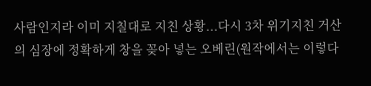사람인지라 이미 지칠대로 지친 상황...다시 3차 위기지친 거산의 심장에 정확하게 창을 꽂아 넣는 오베린(원작에서는 이렇다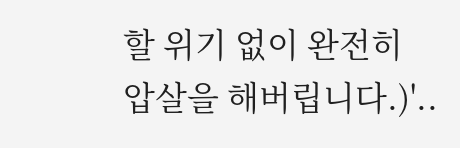할 위기 없이 완전히 압살을 해버립니다.)'..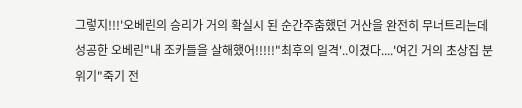그렇지!!!'오베린의 승리가 거의 확실시 된 순간주춤했던 거산을 완전히 무너트리는데 성공한 오베린"내 조카들을 살해했어!!!!!"최후의 일격'..이겼다....'여긴 거의 초상집 분위기"죽기 전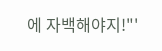에 자백해야지!"'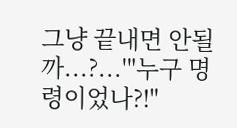그냥 끝내면 안될까...?...'"누구 명령이었나?!"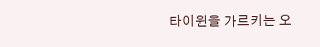타이윈을 가르키는 오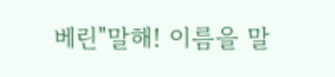베린"말해! 이름을 말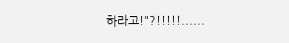하라고!"?!!!!!......